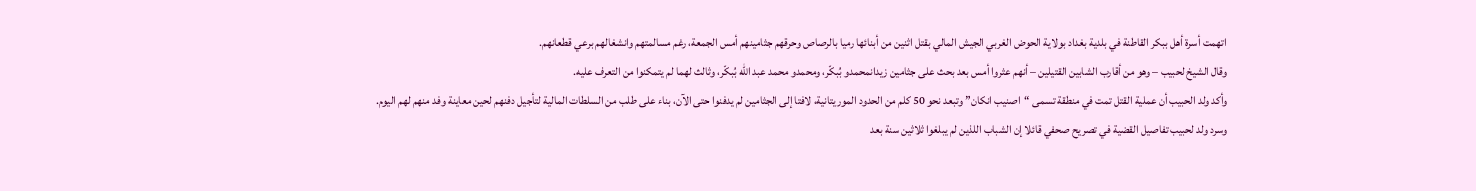اتهمت أسرة أهل ببكر القاطنة في بلدية بغداد بولاية الحوض الغربي الجيش المالي بقتل اثنين من أبنائها رميا بالرصاص وحرقهم جثامينهم أمس الجمعة، رغم مسالمتهم وانشغالهم برعي قطعانهم.
وقال الشيخ لحبيب – وهو من أقارب الشابين القتيلين – أنهم عثروا أمس بعد بحث على جثامين زيدانمحمدو بُبكّر، ومحمدو محمد عبد الله بُبكّر، وثالث لهما لم يتمكنوا من التعرف عليه.
وأكد ولد الحبيب أن عملية القتل تمت في منطقة تسمى “اصنيب انكان” وتبعد نحو 50 كلم من الحدود الموريتانية، لافتا إلى الجثامين لم يدفنوا حتى الآن، بناء على طلب من السلطات المالية لتأجيل دفنهم لحين معاينة وفد منهم لهم اليوم.
وسرد ولد لحبيب تفاصيل القضية في تصريح صحفي قائلا إن الشباب اللذين لم يبلغوا ثلاثين سنة بعد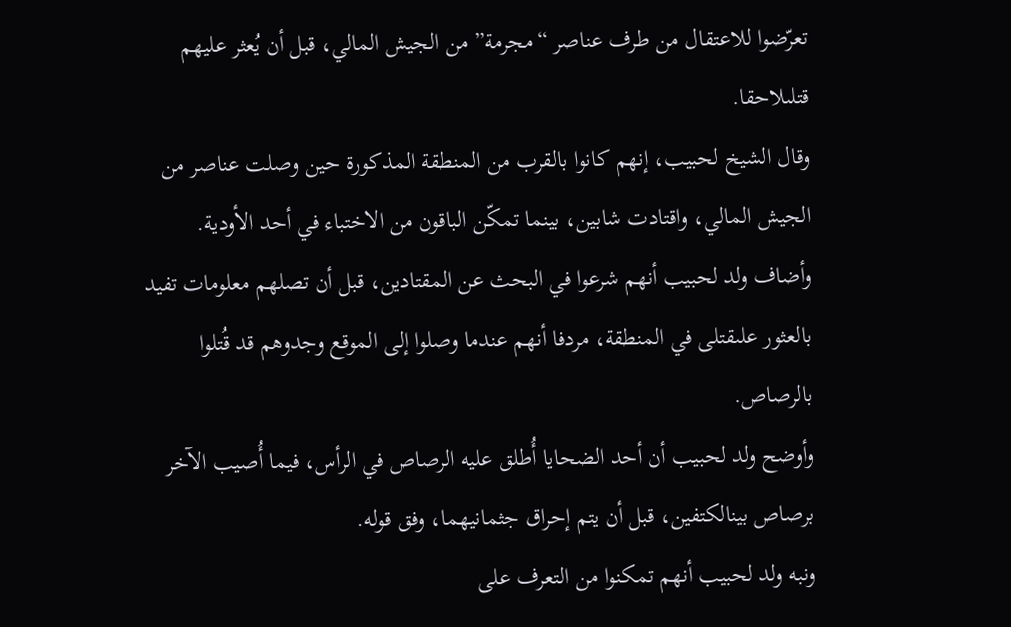تعرّضوا للاعتقال من طرف عناصر “مجرمة” من الجيش المالي، قبل أن يُعثر عليهم قتلىلاحقا.
وقال الشيخ لحبيب، إنهم كانوا بالقرب من المنطقة المذكورة حين وصلت عناصر من الجيش المالي، واقتادت شابين، بينما تمكّن الباقون من الاختباء في أحد الأودية.
وأضاف ولد لحبيب أنهم شرعوا في البحث عن المقتادين، قبل أن تصلهم معلومات تفيد بالعثور علىقتلى في المنطقة، مردفا أنهم عندما وصلوا إلى الموقع وجدوهم قد قُتلوا بالرصاص.
وأوضح ولد لحبيب أن أحد الضحايا أُطلق عليه الرصاص في الرأس، فيما أُصيب الآخر برصاص بينالكتفين، قبل أن يتم إحراق جثمانيهما، وفق قوله.
ونبه ولد لحبيب أنهم تمكنوا من التعرف على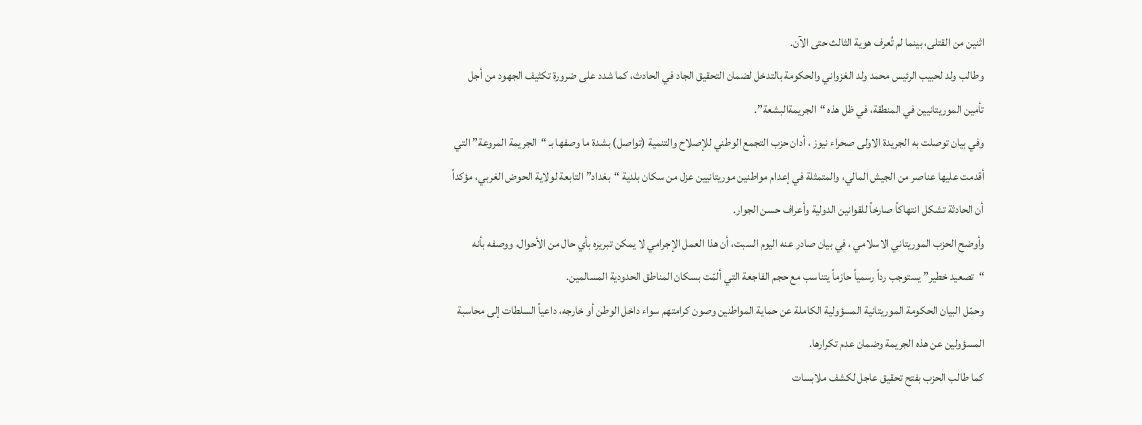اثنين من القتلى، بينما لم تُعرف هوية الثالث حتى الآن.
وطالب ولد لحبيب الرئيس محمد ولد الغزواني والحكومة بالتدخل لضمان التحقيق الجاد في الحادث، كما شدد على ضرورة تكثيف الجهود من أجل تأمين الموريتانيين في المنطقة، في ظل هذه “الجريمةالبشعة”.
وفي بيان توصلت به الجريدة الاولى صحراء نيوز ، أدان حزب التجمع الوطني للإصلاح والتنمية (تواصل) بشدة ما وصفها بـ “الجريمة المروعة” التي أقدمت عليها عناصر من الجيش المالي، والمتمثلة في إعدام مواطنين موريتانيين عزل من سكان بلدية “بغداد” التابعة لولاية الحوض الغربي، مؤكداً أن الحادثة تشكل انتهاكاً صارخاً للقوانين الدولية وأعراف حسن الجوار.
وأوضح الحزب الموريتاني الاسلامي ، في بيان صادر عنه اليوم السبت، أن هذا العمل الإجرامي لا يمكن تبريره بأي حال من الأحوال، ووصفه بأنه “تصعيد خطير” يستوجب رداً رسمياً حازماً يتناسب مع حجم الفاجعة التي ألمّت بسكان المناطق الحدودية المسالمين.
وحمّل البيان الحكومة الموريتانية المسؤولية الكاملة عن حماية المواطنين وصون كرامتهم سواء داخل الوطن أو خارجه، داعياً السلطات إلى محاسبة المسؤولين عن هذه الجريمة وضمان عدم تكرارها.
كما طالب الحزب بفتح تحقيق عاجل لكشف ملابسات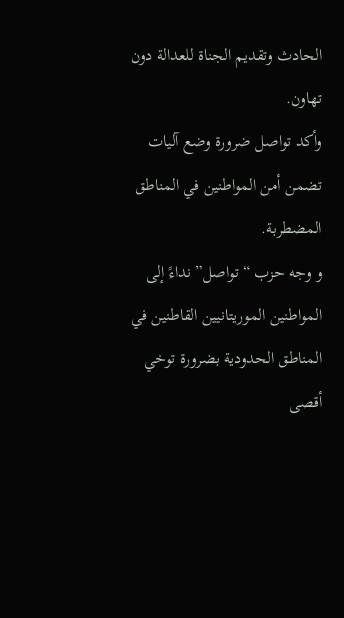الحادث وتقديم الجناة للعدالة دون تهاون.
وأكد تواصل ضرورة وضع آليات تضمن أمن المواطنين في المناطق المضطربة.
و وجه حزب “تواصل” نداءً إلى المواطنين الموريتانيين القاطنين في المناطق الحدودية بضرورة توخي أقصى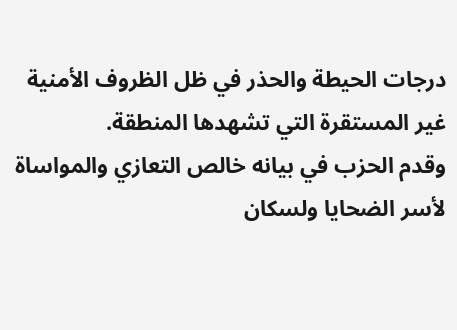درجات الحيطة والحذر في ظل الظروف الأمنية غير المستقرة التي تشهدها المنطقة.
وقدم الحزب في بيانه خالص التعازي والمواساة لأسر الضحايا ولسكان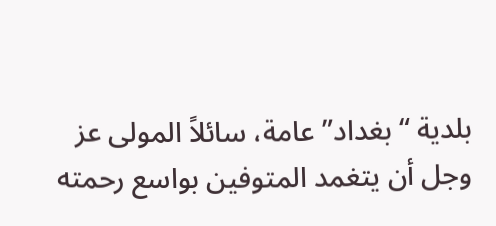بلدية “بغداد” عامة، سائلاً المولى عز وجل أن يتغمد المتوفين بواسع رحمته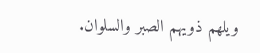ويلهم ذويهم الصبر والسلوان.